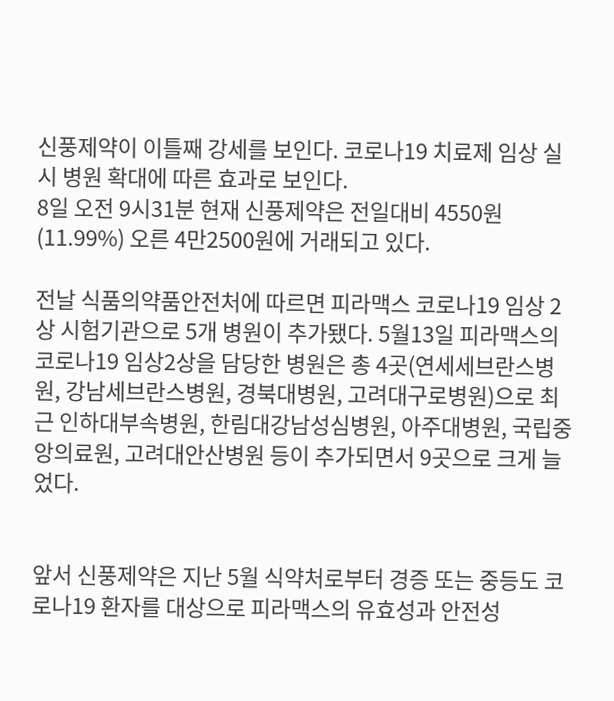신풍제약이 이틀째 강세를 보인다. 코로나19 치료제 임상 실시 병원 확대에 따른 효과로 보인다.
8일 오전 9시31분 현재 신풍제약은 전일대비 4550원(11.99%) 오른 4만2500원에 거래되고 있다.

전날 식품의약품안전처에 따르면 피라맥스 코로나19 임상 2상 시험기관으로 5개 병원이 추가됐다. 5월13일 피라맥스의 코로나19 임상2상을 담당한 병원은 총 4곳(연세세브란스병원, 강남세브란스병원, 경북대병원, 고려대구로병원)으로 최근 인하대부속병원, 한림대강남성심병원, 아주대병원, 국립중앙의료원, 고려대안산병원 등이 추가되면서 9곳으로 크게 늘었다.


앞서 신풍제약은 지난 5월 식약처로부터 경증 또는 중등도 코로나19 환자를 대상으로 피라맥스의 유효성과 안전성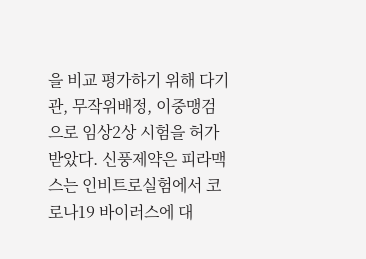을 비교 평가하기 위해 다기관, 무작위배정, 이중맹검으로 임상2상 시험을 허가받았다. 신풍제약은 피라맥스는 인비트로실험에서 코로나19 바이러스에 대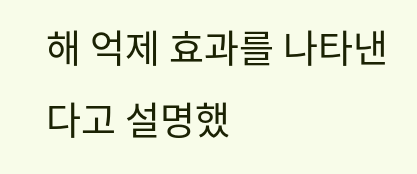해 억제 효과를 나타낸다고 설명했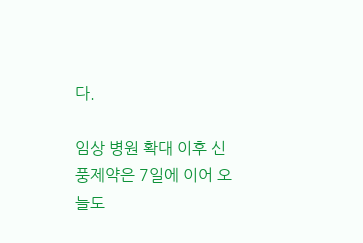다.

임상 병원 확대 이후 신풍제약은 7일에 이어 오늘도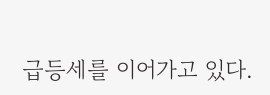급등세를 이어가고 있다.